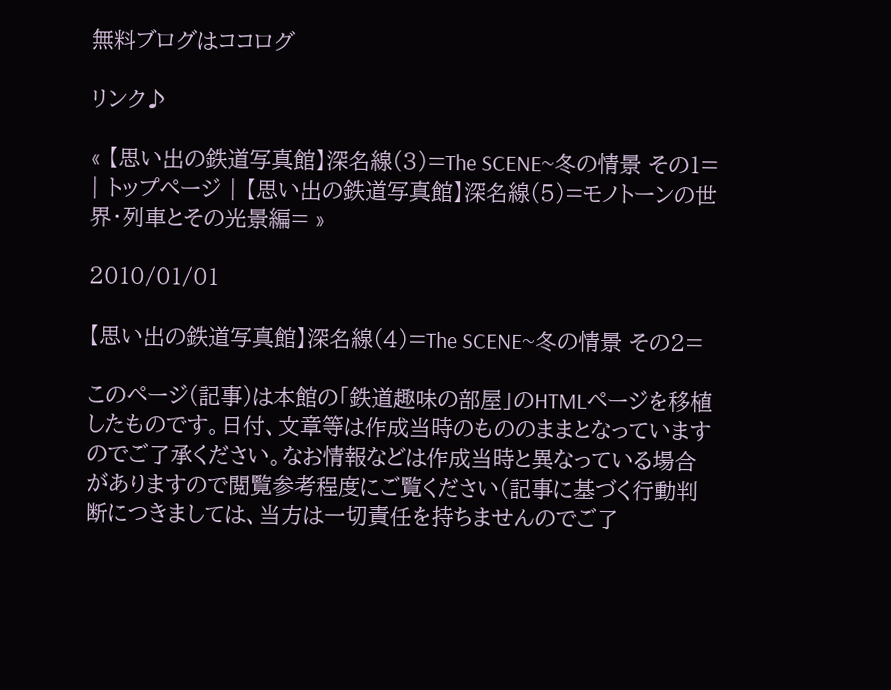無料ブログはココログ

リンク♪

« 【思い出の鉄道写真館】深名線(3)=The SCENE~冬の情景 その1= | トップページ | 【思い出の鉄道写真館】深名線(5)=モノトーンの世界・列車とその光景編= »

2010/01/01

【思い出の鉄道写真館】深名線(4)=The SCENE~冬の情景 その2=

このページ(記事)は本館の「鉄道趣味の部屋」のHTMLページを移植したものです。日付、文章等は作成当時のもののままとなっていますのでご了承ください。なお情報などは作成当時と異なっている場合がありますので閲覧参考程度にご覧ください(記事に基づく行動判断につきましては、当方は一切責任を持ちませんのでご了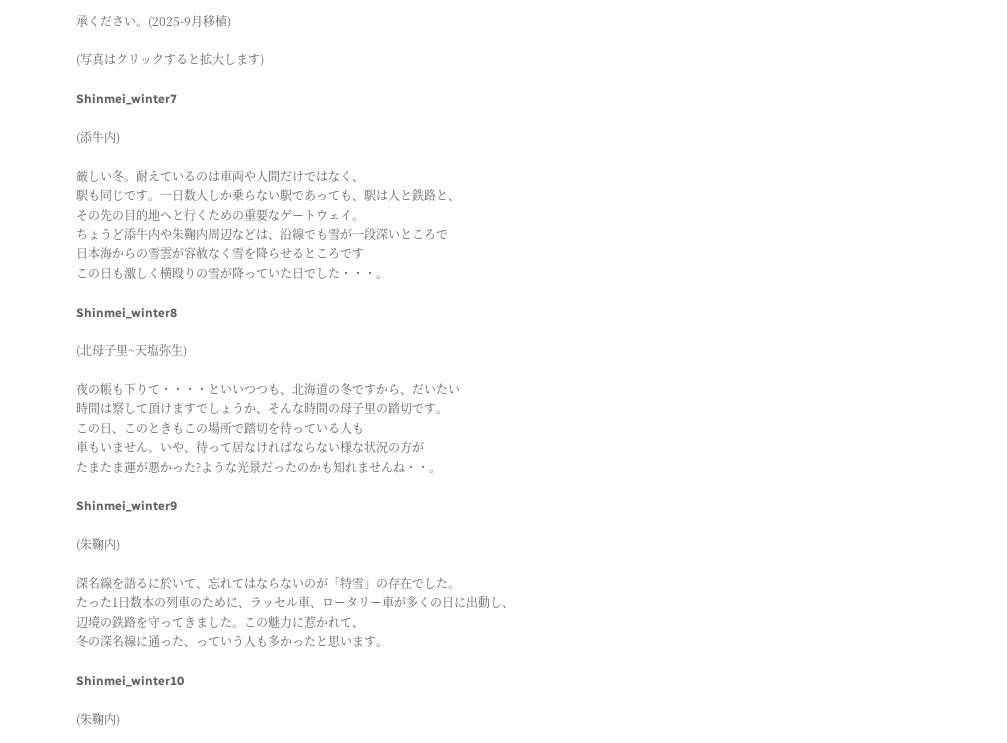承ください。(2025-9月移植)

(写真はクリックすると拡大します)

Shinmei_winter7

(添牛内)

厳しい冬。耐えているのは車両や人間だけではなく、
駅も同じです。一日数人しか乗らない駅であっても、駅は人と鉄路と、
その先の目的地へと行くための重要なゲートウェイ。
ちょうど添牛内や朱鞠内周辺などは、沿線でも雪が一段深いところで
日本海からの雪雲が容赦なく雪を降らせるところです
この日も激しく横殴りの雪が降っていた日でした・・・。

Shinmei_winter8

(北母子里~天塩弥生)

夜の帳も下りて・・・・といいつつも、北海道の冬ですから、だいたい
時間は察して頂けますでしょうか、そんな時間の母子里の踏切です。
この日、このときもこの場所で踏切を待っている人も
車もいません。いや、待って居なければならない様な状況の方が
たまたま運が悪かった?ような光景だったのかも知れませんね・・。

Shinmei_winter9

(朱鞠内)

深名線を語るに於いて、忘れてはならないのが「特雪」の存在でした。
たった1日数本の列車のために、ラッセル車、ロータリー車が多くの日に出動し、
辺境の鉄路を守ってきました。この魅力に惹かれて、
冬の深名線に通った、っていう人も多かったと思います。

Shinmei_winter10

(朱鞠内)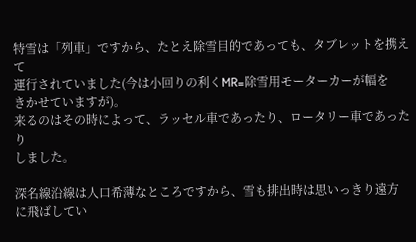特雪は「列車」ですから、たとえ除雪目的であっても、タブレットを携えて
運行されていました(今は小回りの利くMR=除雪用モーターカーが幅を
きかせていますが)。
来るのはその時によって、ラッセル車であったり、ロータリー車であったり
しました。

深名線沿線は人口希薄なところですから、雪も排出時は思いっきり遠方
に飛ばしてい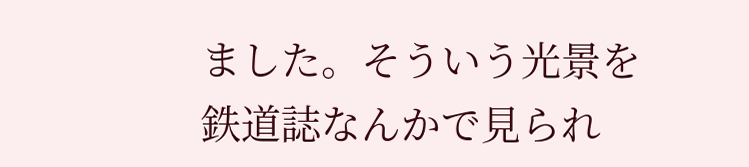ました。そういう光景を鉄道誌なんかで見られ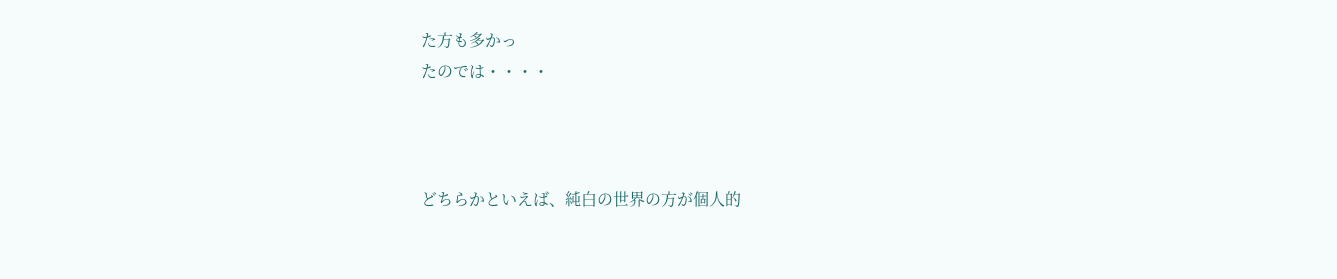た方も多かっ
たのでは・・・・



どちらかといえば、純白の世界の方が個人的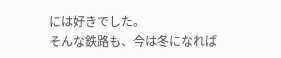には好きでした。
そんな鉄路も、今は冬になれば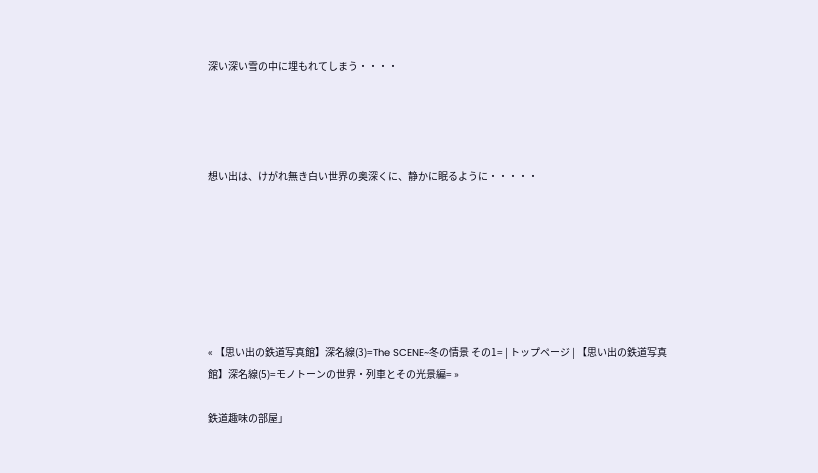深い深い雪の中に埋もれてしまう・・・・




想い出は、けがれ無き白い世界の奥深くに、静かに眠るように・・・・・







« 【思い出の鉄道写真館】深名線(3)=The SCENE~冬の情景 その1= | トップページ | 【思い出の鉄道写真館】深名線(5)=モノトーンの世界・列車とその光景編= »

鉄道趣味の部屋」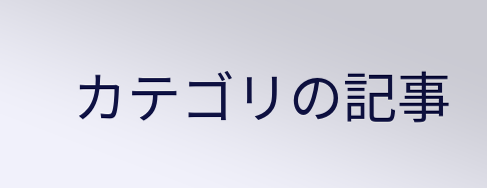カテゴリの記事